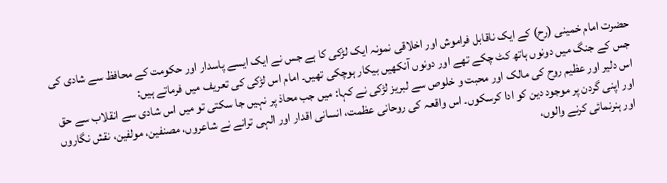حضرت امام خمینی (رح) کے ایک ناقابل فراموش اور اخلاقی نمونہ ایک لڑکی کا ہے جس نے ایک ایسے پاسدار اور حکومت کے محافظ سے شادی کی جس کے جنگ میں دونوں ہاتھ کٹ چکے تھے اور دونوں آنکھیں بیکار ہوچکی تھیں۔ امام اس لڑکی کی تعریف میں فرماتے ہیں:
اس دلیر اور عظیم روح کی مالک اور محبت و خلوص سے لبریز لڑکی نے کہا: میں جب محاذ پر نہیں جا سکتی تو میں اس شادی سے انقلاب سے حق اور اپنی گردن پر موجود دین کو ادا کرسکوں۔ اس واقعہ کی روحانی عظمت، انسانی اقدار اور الہی ترانے نے شاعروں، مصنفین، مولفین، نقش نگاروں اور ہنرنمائی کرنے والوں،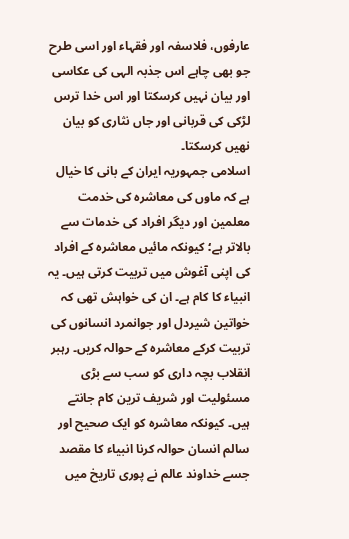عارفوں، فلاسفہ اور فقہاء اور اسی طرح جو بھی چاہے اس جذبہ الہی کی عکاسی اور بیان نہیں کرسکتا اور اس خدا ترس لڑکی کی قربانی اور جاں نثاری کو بیان نهیں کرسکتا۔
اسلامی جمہوریہ ایران کے بانی کا خیال ہے کہ ماوں کی معاشرہ کی خدمت معلمین اور دیگر افراد کی خدمات سے بالاتر ہے؛ کیونکہ مائیں معاشرہ کے افراد کی اپنی آغوش میں تربیت کرتی ہیں۔ یہ انبیاء کا کام ہے۔ ان کی خواہش تھی کہ خواتین شیردل اور جوانمرد انسانوں کی تربیت کرکے معاشرہ کے حوالہ کریں۔ رہبر انقلاب بچہ داری کو سب سے بڑی مسئولیت اور شریف ترین کام جانتے ہیں۔ کیونکہ معاشرہ کو ایک صحیح اور سالم انسان حوالہ کرنا انبیاء کا مقصد جسے خداوند عالم نے پوری تاریخ میں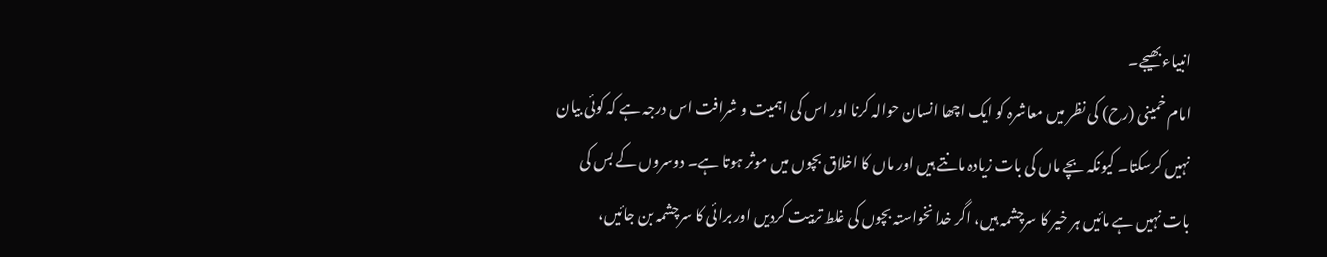انبیاء بھیجے۔
امام خمینی (رح) کی نظر میں معاشرہ کو ایک اچھا انسان حوالہ کرنا اور اس کی اہمیت و شرافت اس درجہ ہے کہ کوئی بیان نہیں کرسکتا۔ کیونکہ بچے ماں کی بات زیادہ مانتے ہیں اور ماں کا اخلاق بچوں میں موثر ہوتا ہے۔ دوسروں کے بس کی بات نہیں ہے مائیں ہر خیر کا سرچشمہ ہیں، اگر خدا نخواستہ بچوں کی غلط تربیت کردیں اور برائی کا سرچشمہ بن جائیں،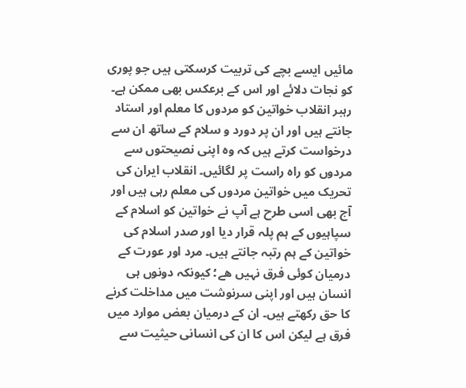مائیں ایسے بچے کی تربیت کرسکتی ہیں جو پوری کو نجات دلائے اور اس کے برعکس بھی ممکن ہے۔
رہبر انقلاب خواتین کو مردوں کا معلم اور استاد جانتے ہیں اور ان پر دورد و سلام کے ساتھ ان سے درخواست کرتے ہیں کہ وہ اپنی نصیحتوں سے مردوں کو راہ راست پر لگائیں۔ انقلاب ایران کی تحریک میں خواتین مردوں کی معلم رہی ہیں اور آج بھی اسی طرح ہے آپ نے خواتین کو اسلام کے سپاہیوں کے ہم پلہ قرار دیا اور صدر اسلام کی خواتین کے ہم رتبہ جانتے ہیں۔ مرد اور عورت کے درمیان کوئی فرق نہیں هے؛ کیونکہ دونوں ہی انسان ہیں اور اپنی سرنوشت میں مداخلت کرنے کا حق رکھتے ہیں۔ ان کے درمیان بعض موارد میں فرق ہے لیکن اس کا ان کی انسانی حیثیت سے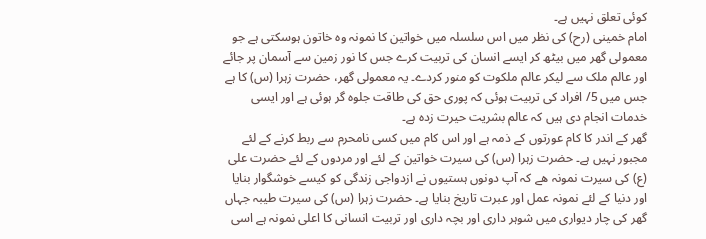کوئی تعلق نہیں ہے۔
امام خمینی (رح) کی نظر میں اس سلسلہ میں خواتین کا نمونہ وہ خاتون ہوسکتی ہے جو معمولی گھر میں بیٹھ کر ایسے انسان کی تربیت کرے جس کا نور زمین سے آسمان پر جائے اور عالم ملک سے لیکر عالم ملکوت کو منور کردے۔ یہ معمولی گھر، حضرت زہرا (س) کا ہے جس میں 5/ افراد کی تربیت ہوئی کہ پوری حق کی طاقت جلوہ گر ہوئی ہے اور ایسی خدمات انجام دی ہیں کہ عالم بشریت حیرت زدہ ہے۔
گھر کے اندر کا کام عورتوں کے ذمہ ہے اور اس کام میں کسی نامحرم سے ربط کرنے کے لئے مجبور نہیں ہے۔ حضرت زہرا (س) کی سیرت خواتین کے لئے اور مردوں کے لئے حضرت علی (ع) کی سیرت نمونہ هے کہ آپ دونوں ہستیوں نے ازدواجی زندگی کو کیسے خوشگوار بنایا اور دنیا کے لئے نمونہ عمل اور عبرت تاریخ بنایا ہے۔ حضرت زہرا (س) کی سیرت طیبہ جہاں گھر کی چار دیواری میں شوہر داری اور بچہ داری اور تربیت انسانی کا اعلی نمونہ ہے اسی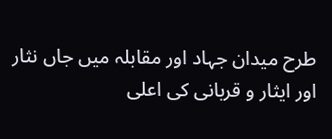طرح میدان جہاد اور مقابلہ میں جاں نثار اور ایثار و قربانی کی اعلی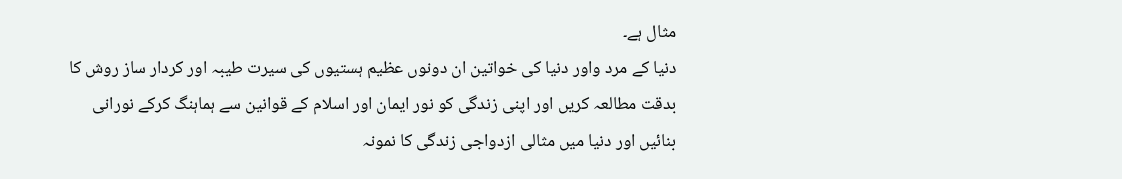مثال ہے۔
دنیا کے مرد واور دنیا کی خواتین ان دونوں عظیم ہستیوں کی سیرت طیبہ اور کردار ساز روش کا بدقت مطالعہ کریں اور اپنی زندگی کو نور ایمان اور اسلام کے قوانین سے ہماہنگ کرکے نورانی بنائیں اور دنیا میں مثالی ازدواجی زندگی کا نمونہ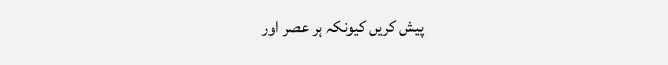پیش کریں کیونکہ ہر عصر اور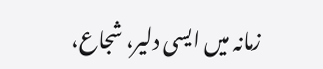زمانہ میں ایسی دلیر، شجاع،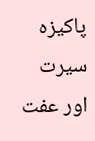پاکیزہ سیرت اور عفت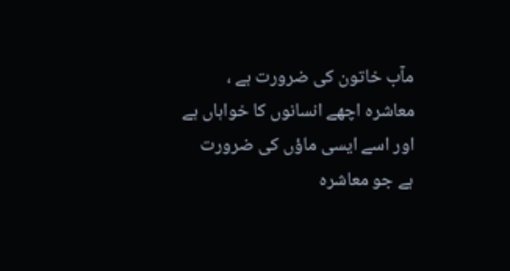مآب خاتون کی ضرورت ہے ، معاشرہ اچھے انسانوں کا خواہاں ہے اور اسے ایسی ماؤں کی ضرورت ہے جو معاشرہ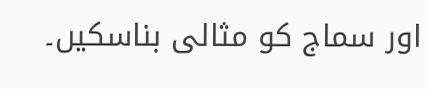اور سماج کو مثالی بناسکیں۔